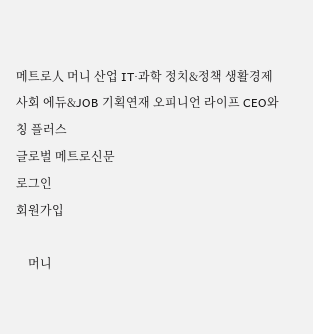메트로人 머니 산업 IT·과학 정치&정책 생활경제 사회 에듀&JOB 기획연재 오피니언 라이프 CEO와칭 플러스
글로벌 메트로신문
로그인
회원가입

    머니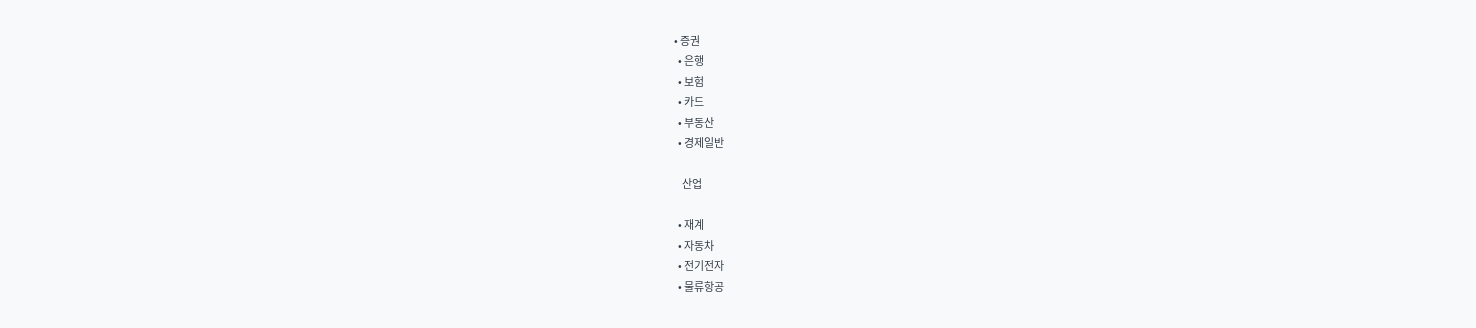• 증권
  • 은행
  • 보험
  • 카드
  • 부동산
  • 경제일반

    산업

  • 재계
  • 자동차
  • 전기전자
  • 물류항공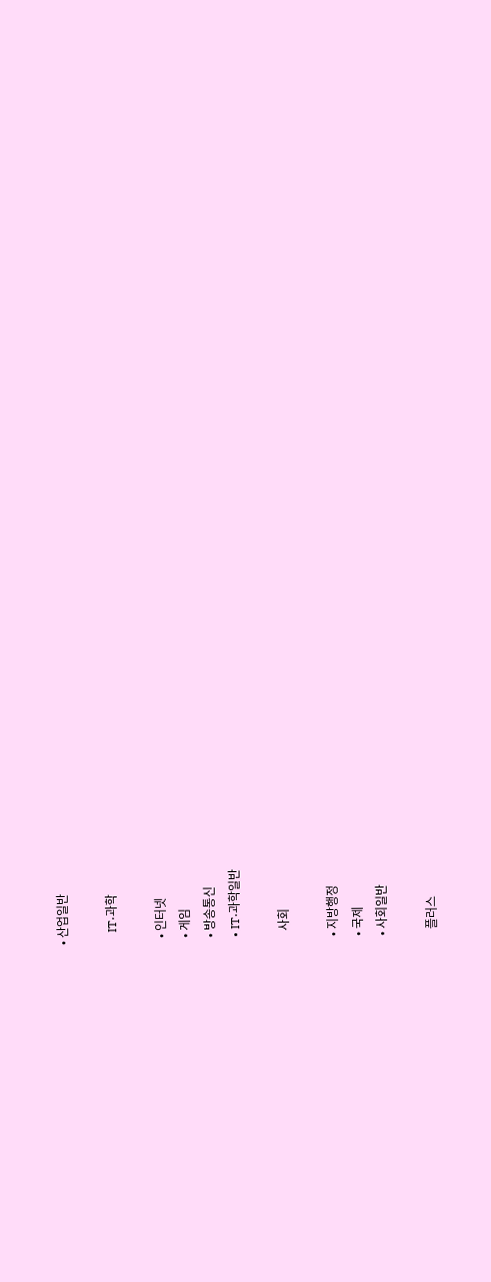• 산업일반

    IT·과학

  • 인터넷
  • 게임
  • 방송통신
  • IT·과학일반

    사회

  • 지방행정
  • 국제
  • 사회일반

    플러스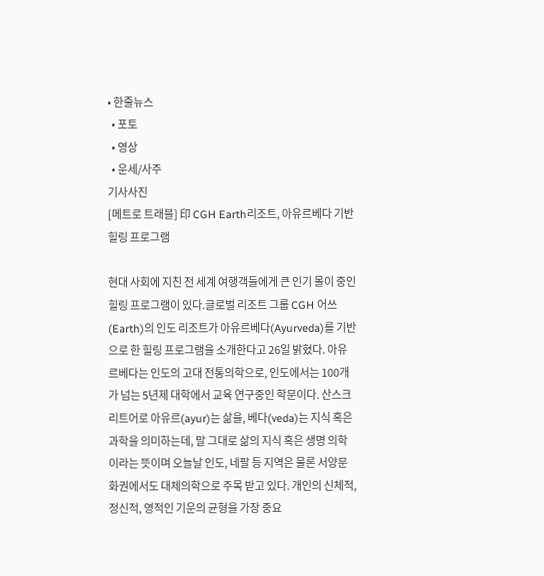• 한줄뉴스
  • 포토
  • 영상
  • 운세/사주
기사사진
[메트로 트래블] 印 CGH Earth리조트, 아유르베다 기반 힐링 프로그램

현대 사회에 지친 전 세계 여행객들에게 큰 인기 몰이 중인 힐링 프로그램이 있다.글로벌 리조트 그룹 CGH 어쓰(Earth)의 인도 리조트가 아유르베다(Ayurveda)를 기반으로 한 힐링 프로그램을 소개한다고 26일 밝혔다. 아유르베다는 인도의 고대 전통의학으로, 인도에서는 100개가 넘는 5년제 대학에서 교육 연구중인 학문이다. 산스크리트어로 아유르(ayur)는 삶을, 베다(veda)는 지식 혹은 과학을 의미하는데, 말 그대로 삶의 지식 혹은 생명 의학이라는 뜻이며 오늘날 인도, 네팔 등 지역은 물론 서양문화권에서도 대체의학으로 주목 받고 있다. 개인의 신체적, 정신적, 영적인 기운의 균형을 가장 중요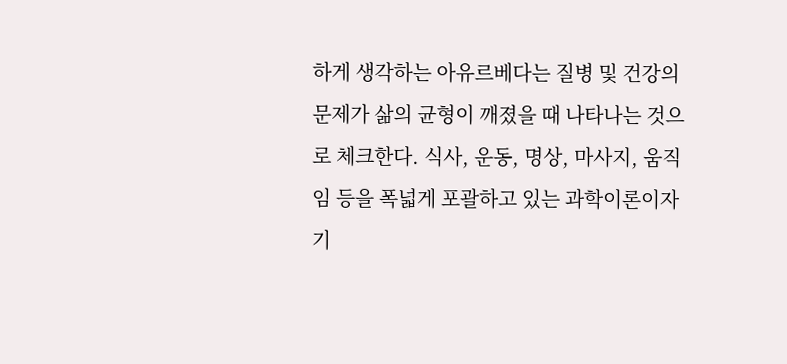하게 생각하는 아유르베다는 질병 및 건강의 문제가 삶의 균형이 깨졌을 때 나타나는 것으로 체크한다. 식사, 운동, 명상, 마사지, 움직임 등을 폭넓게 포괄하고 있는 과학이론이자 기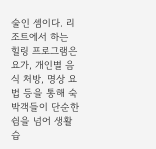술인 셈이다. 리조트에서 하는 힐링 프로그램은 요가, 개인별 음식 처방, 명상 요법 등을 통해 숙박객들이 단순한 쉼을 넘어 생활습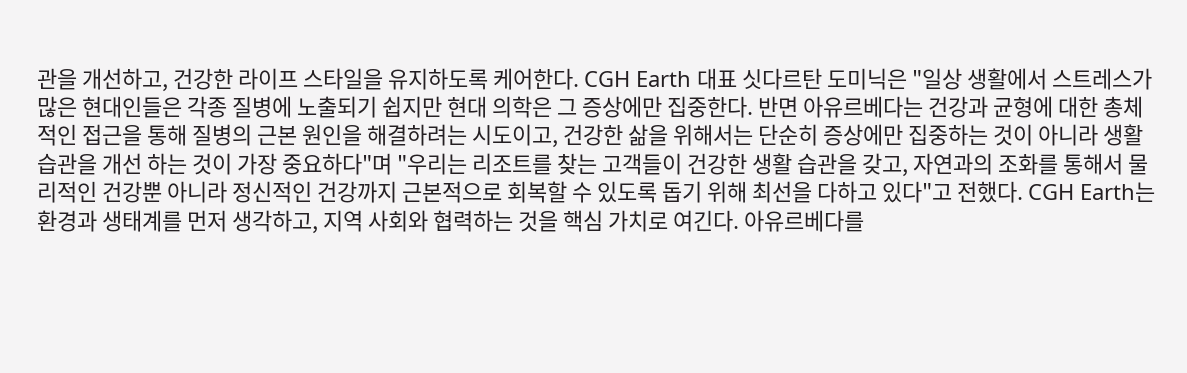관을 개선하고, 건강한 라이프 스타일을 유지하도록 케어한다. CGH Earth 대표 싯다르탄 도미닉은 "일상 생활에서 스트레스가 많은 현대인들은 각종 질병에 노출되기 쉽지만 현대 의학은 그 증상에만 집중한다. 반면 아유르베다는 건강과 균형에 대한 총체적인 접근을 통해 질병의 근본 원인을 해결하려는 시도이고, 건강한 삶을 위해서는 단순히 증상에만 집중하는 것이 아니라 생활 습관을 개선 하는 것이 가장 중요하다"며 "우리는 리조트를 찾는 고객들이 건강한 생활 습관을 갖고, 자연과의 조화를 통해서 물리적인 건강뿐 아니라 정신적인 건강까지 근본적으로 회복할 수 있도록 돕기 위해 최선을 다하고 있다"고 전했다. CGH Earth는 환경과 생태계를 먼저 생각하고, 지역 사회와 협력하는 것을 핵심 가치로 여긴다. 아유르베다를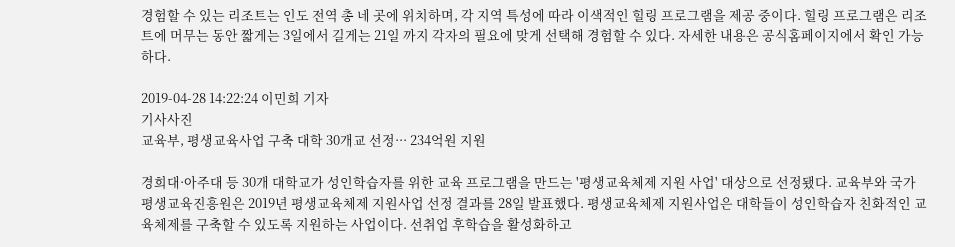경험할 수 있는 리조트는 인도 전역 총 네 곳에 위치하며, 각 지역 특성에 따라 이색적인 힐링 프로그램을 제공 중이다. 힐링 프로그램은 리조트에 머무는 동안 짧게는 3일에서 길게는 21일 까지 각자의 필요에 맞게 선택해 경험할 수 있다. 자세한 내용은 공식홈페이지에서 확인 가능하다.

2019-04-28 14:22:24 이민희 기자
기사사진
교육부, 평생교육사업 구축 대학 30개교 선정··· 234억원 지원

경희대·아주대 등 30개 대학교가 성인학습자를 위한 교육 프로그램을 만드는 '평생교육체제 지원 사업' 대상으로 선정됐다. 교육부와 국가평생교육진흥원은 2019년 평생교육체제 지원사업 선정 결과를 28일 발표했다. 평생교육체제 지원사업은 대학들이 성인학습자 친화적인 교육체제를 구축할 수 있도록 지원하는 사업이다. 선취업 후학습을 활성화하고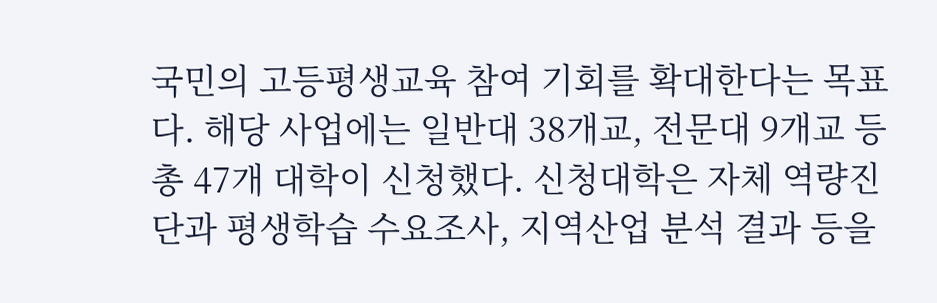국민의 고등평생교육 참여 기회를 확대한다는 목표다. 해당 사업에는 일반대 38개교, 전문대 9개교 등 총 47개 대학이 신청했다. 신청대학은 자체 역량진단과 평생학습 수요조사, 지역산업 분석 결과 등을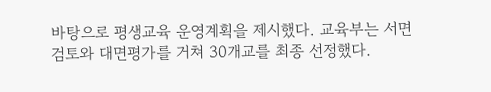바탕으로 평생교육 운영계획을 제시했다. 교육부는 서면검토와 대면평가를 거쳐 30개교를 최종 선정했다.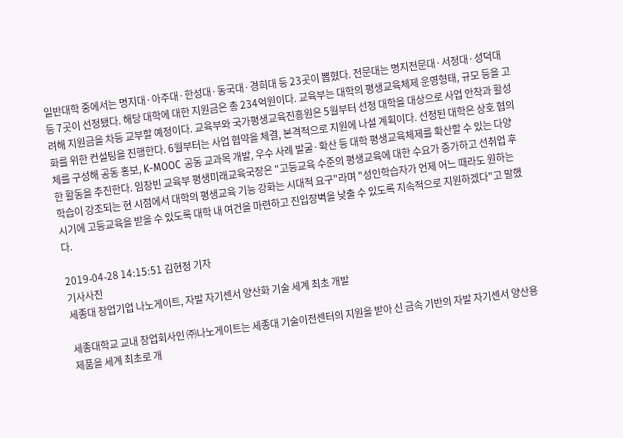일반대학 중에서는 명지대·아주대·한성대·동국대·경희대 등 23곳이 뽑혔다. 전문대는 명지전문대·서정대·성덕대 등 7곳이 선정됐다. 해당 대학에 대한 지원금은 총 234억원이다. 교육부는 대학의 평생교육체제 운영형태, 규모 등을 고려해 지원금을 차등 교부할 예정이다. 교육부와 국가평생교육진흥원은 5월부터 선정 대학을 대상으로 사업 안착과 활성화를 위한 컨설팅을 진행한다. 6월부터는 사업 협약을 체결, 본격적으로 지원에 나설 계획이다. 선정된 대학은 상호 협의체를 구성해 공동 홍보, K-MOOC 공동 교과목 개발, 우수 사례 발굴·확산 등 대학 평생교육체제를 확산할 수 있는 다양한 활동을 추진한다. 임창빈 교육부 평생미래교육국장은 "고등교육 수준의 평생교육에 대한 수요가 증가하고 선취업 후학습이 강조되는 현 시점에서 대학의 평생교육 기능 강화는 시대적 요구"라며 "성인학습자가 언제 어느 때라도 원하는 시기에 고등교육을 받을 수 있도록 대학 내 여건을 마련하고 진입장벽을 낮출 수 있도록 지속적으로 지원하겠다"고 말했다.

2019-04-28 14:15:51 김현정 기자
기사사진
세종대 창업기업 나노게이트, 자발 자기센서 양산화 기술 세계 최초 개발

세종대학교 교내 창업회사인 ㈜나노게이트는 세종대 기술이전센터의 지원을 받아 신 금속 기반의 자발 자기센서 양산용 제품을 세계 최초로 개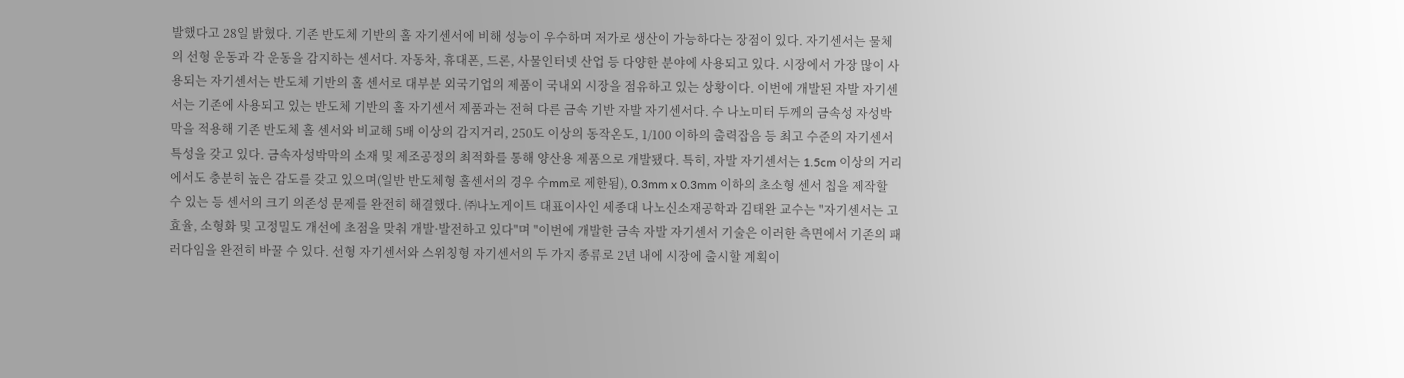발했다고 28일 밝혔다. 기존 반도체 기반의 홀 자기센서에 비해 성능이 우수하며 저가로 생산이 가능하다는 장점이 있다. 자기센서는 물체의 선형 운동과 각 운동을 감지하는 센서다. 자동차, 휴대폰, 드론, 사물인터넷 산업 등 다양한 분야에 사용되고 있다. 시장에서 가장 많이 사용되는 자기센서는 반도체 기반의 홀 센서로 대부분 외국기업의 제품이 국내외 시장을 점유하고 있는 상황이다. 이번에 개발된 자발 자기센서는 기존에 사용되고 있는 반도체 기반의 홀 자기센서 제품과는 전혀 다른 금속 기반 자발 자기센서다. 수 나노미터 두께의 금속성 자성박막을 적용해 기존 반도체 홀 센서와 비교해 5배 이상의 감지거리, 250도 이상의 동작온도, 1/100 이하의 출력잡음 등 최고 수준의 자기센서 특성을 갖고 있다. 금속자성박막의 소재 및 제조공정의 최적화를 통해 양산용 제품으로 개발됐다. 특히, 자발 자기센서는 1.5cm 이상의 거리에서도 충분히 높은 감도를 갖고 있으며(일반 반도체형 홀센서의 경우 수mm로 제한됨), 0.3mm x 0.3mm 이하의 초소형 센서 칩을 제작할 수 있는 등 센서의 크기 의존성 문제를 완전히 해결했다. ㈜나노게이트 대표이사인 세종대 나노신소재공학과 김태완 교수는 "자기센서는 고효율, 소형화 및 고정밀도 개선에 초점을 맞춰 개발·발전하고 있다"며 "이번에 개발한 금속 자발 자기센서 기술은 이러한 측면에서 기존의 패러다임을 완전히 바꿀 수 있다. 선형 자기센서와 스위칭형 자기센서의 두 가지 종류로 2년 내에 시장에 출시할 계획이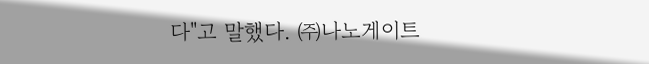다"고 말했다. ㈜나노게이트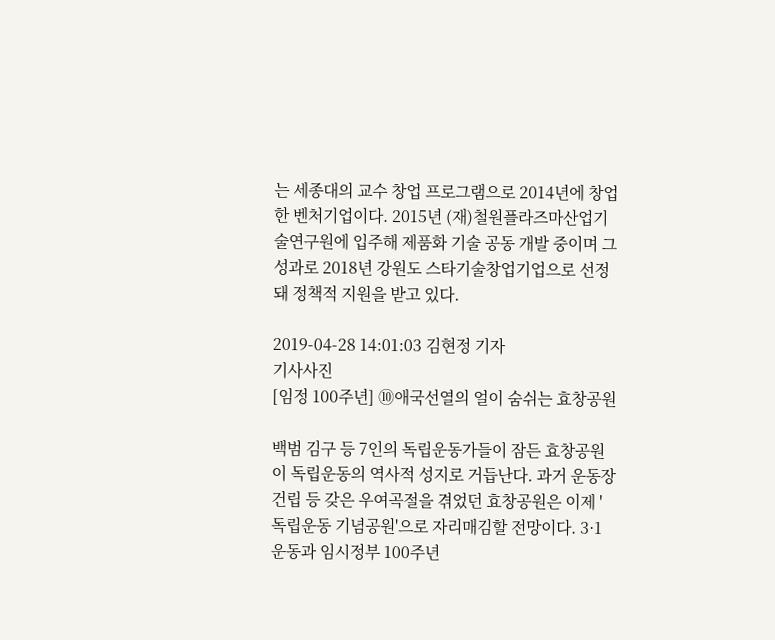는 세종대의 교수 창업 프로그램으로 2014년에 창업한 벤처기업이다. 2015년 (재)철원플라즈마산업기술연구원에 입주해 제품화 기술 공동 개발 중이며 그 성과로 2018년 강원도 스타기술창업기업으로 선정돼 정책적 지원을 받고 있다.

2019-04-28 14:01:03 김현정 기자
기사사진
[임정 100주년] ⑩애국선열의 얼이 숨쉬는 효창공원

백범 김구 등 7인의 독립운동가들이 잠든 효창공원이 독립운동의 역사적 성지로 거듭난다. 과거 운동장 건립 등 갖은 우여곡절을 겪었던 효창공원은 이제 '독립운동 기념공원'으로 자리매김할 전망이다. 3·1운동과 임시정부 100주년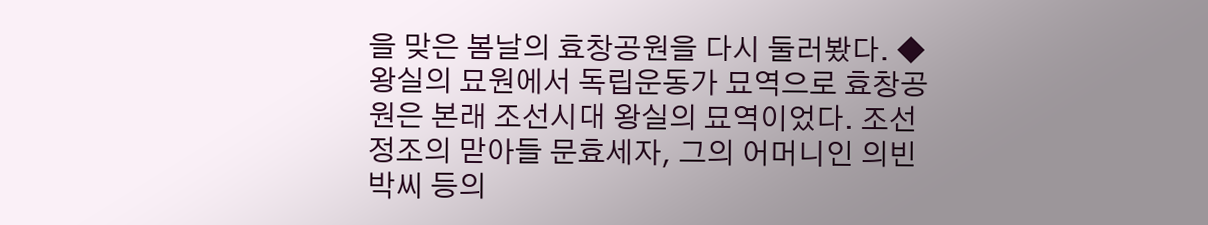을 맞은 봄날의 효창공원을 다시 둘러봤다. ◆ 왕실의 묘원에서 독립운동가 묘역으로 효창공원은 본래 조선시대 왕실의 묘역이었다. 조선 정조의 맏아들 문효세자, 그의 어머니인 의빈 박씨 등의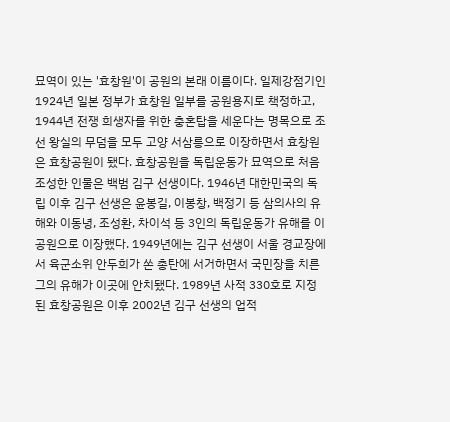묘역이 있는 '효창원'이 공원의 본래 이름이다. 일제강점기인 1924년 일본 정부가 효창원 일부를 공원용지로 책정하고, 1944년 전쟁 희생자를 위한 충혼탑을 세운다는 명목으로 조선 왕실의 무덤을 모두 고양 서삼릉으로 이장하면서 효창원은 효창공원이 됐다. 효창공원을 독립운동가 묘역으로 처음 조성한 인물은 백범 김구 선생이다. 1946년 대한민국의 독립 이후 김구 선생은 윤봉길, 이봉창, 백정기 등 삼의사의 유해와 이동녕, 조성환, 차이석 등 3인의 독립운동가 유해를 이 공원으로 이장했다. 1949년에는 김구 선생이 서울 경교장에서 육군소위 안두희가 쏜 총탄에 서거하면서 국민장을 치른 그의 유해가 이곳에 안치됐다. 1989년 사적 330호로 지정된 효창공원은 이후 2002년 김구 선생의 업적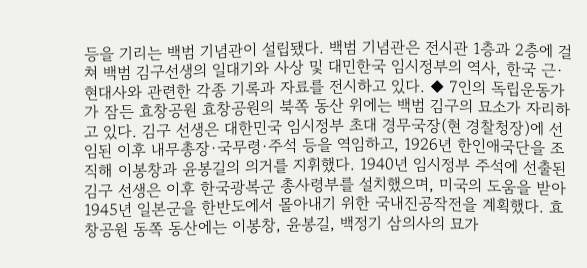등을 기리는 백범 기념관이 설립됐다. 백범 기념관은 전시관 1층과 2층에 걸쳐 백범 김구선생의 일대기와 사상 및 대민한국 임시정부의 역사, 한국 근·현대사와 관련한 각종 기록과 자료를 전시하고 있다. ◆ 7인의 독립운동가가 잠든 효창공원 효창공원의 북쪽 동산 위에는 백범 김구의 묘소가 자리하고 있다. 김구 선생은 대한민국 임시정부 초대 경무국장(현 경찰청장)에 선임된 이후 내무총장·국무령·주석 등을 역임하고, 1926년 한인애국단을 조직해 이봉창과 윤봉길의 의거를 지휘했다. 1940년 임시정부 주석에 선출된 김구 선생은 이후 한국광복군 총사령부를 설치했으며, 미국의 도움을 받아 1945년 일본군을 한반도에서 몰아내기 위한 국내진공작전을 계획했다. 효창공원 동쪽 동산에는 이봉창, 윤봉길, 백정기 삼의사의 묘가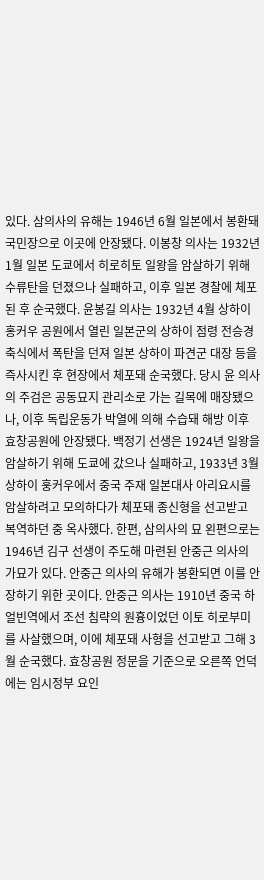있다. 삼의사의 유해는 1946년 6월 일본에서 봉환돼 국민장으로 이곳에 안장됐다. 이봉창 의사는 1932년 1월 일본 도쿄에서 히로히토 일왕을 암살하기 위해 수류탄을 던졌으나 실패하고, 이후 일본 경찰에 체포된 후 순국했다. 윤봉길 의사는 1932년 4월 상하이 홍커우 공원에서 열린 일본군의 상하이 점령 전승경축식에서 폭탄을 던져 일본 상하이 파견군 대장 등을 즉사시킨 후 현장에서 체포돼 순국했다. 당시 윤 의사의 주검은 공동묘지 관리소로 가는 길목에 매장됐으나, 이후 독립운동가 박열에 의해 수습돼 해방 이후 효창공원에 안장됐다. 백정기 선생은 1924년 일왕을 암살하기 위해 도쿄에 갔으나 실패하고, 1933년 3월 상하이 훙커우에서 중국 주재 일본대사 아리요시를 암살하려고 모의하다가 체포돼 종신형을 선고받고 복역하던 중 옥사했다. 한편, 삼의사의 묘 왼편으로는 1946년 김구 선생이 주도해 마련된 안중근 의사의 가묘가 있다. 안중근 의사의 유해가 봉환되면 이를 안장하기 위한 곳이다. 안중근 의사는 1910년 중국 하얼빈역에서 조선 침략의 원흉이었던 이토 히로부미를 사살했으며, 이에 체포돼 사형을 선고받고 그해 3월 순국했다. 효창공원 정문을 기준으로 오른쪽 언덕에는 임시정부 요인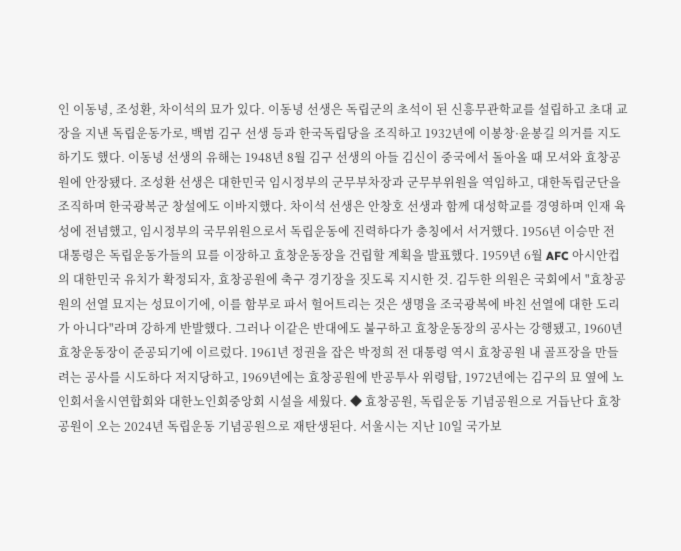인 이동녕, 조성환, 차이석의 묘가 있다. 이동녕 선생은 독립군의 초석이 된 신흥무관학교를 설립하고 초대 교장을 지낸 독립운동가로, 백범 김구 선생 등과 한국독립당을 조직하고 1932년에 이봉창·윤봉길 의거를 지도하기도 했다. 이동녕 선생의 유해는 1948년 8월 김구 선생의 아들 김신이 중국에서 돌아올 때 모셔와 효창공원에 안장됐다. 조성환 선생은 대한민국 임시정부의 군무부차장과 군무부위원을 역임하고, 대한독립군단을 조직하며 한국광복군 창설에도 이바지했다. 차이석 선생은 안창호 선생과 함께 대성학교를 경영하며 인재 육성에 전념했고, 임시정부의 국무위원으로서 독립운동에 진력하다가 충칭에서 서거했다. 1956년 이승만 전 대통령은 독립운동가들의 묘를 이장하고 효창운동장을 건립할 계획을 발표했다. 1959년 6월 AFC 아시안컵의 대한민국 유치가 확정되자, 효창공원에 축구 경기장을 짓도록 지시한 것. 김두한 의원은 국회에서 "효창공원의 선열 묘지는 성묘이기에, 이를 함부로 파서 헐어트리는 것은 생명을 조국광복에 바친 선열에 대한 도리가 아니다"라며 강하게 반발했다. 그러나 이같은 반대에도 불구하고 효창운동장의 공사는 강행됐고, 1960년 효창운동장이 준공되기에 이르렀다. 1961년 정권을 잡은 박정희 전 대통령 역시 효창공원 내 골프장을 만들려는 공사를 시도하다 저지당하고, 1969년에는 효창공원에 반공투사 위령탑, 1972년에는 김구의 묘 옆에 노인회서울시연합회와 대한노인회중앙회 시설을 세웠다. ◆ 효창공원, 독립운동 기념공원으로 거듭난다 효창공원이 오는 2024년 독립운동 기념공원으로 재탄생된다. 서울시는 지난 10일 국가보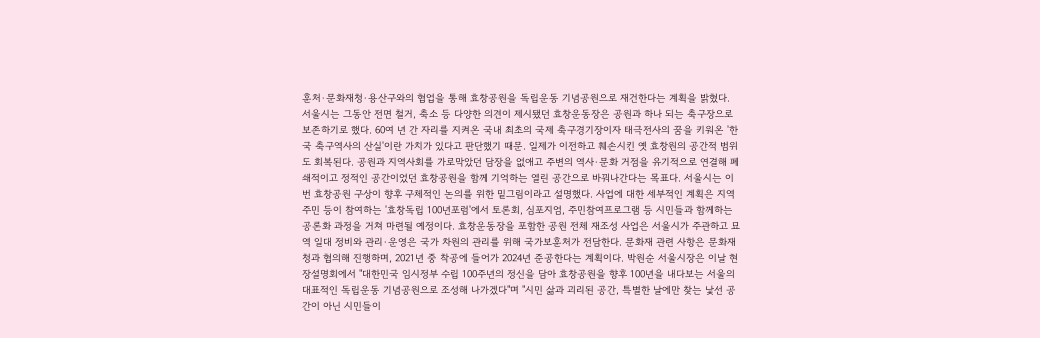훈처·문화재청·용산구와의 협업을 통해 효창공원을 독립운동 기념공원으로 재건한다는 계획을 밝혔다. 서울시는 그동안 전면 철거, 축소 등 다양한 의견이 제시됐던 효창운동장은 공원과 하나 되는 축구장으로 보존하기로 했다. 60여 년 간 자리를 지켜온 국내 최초의 국제 축구경기장이자 태극전사의 꿈을 키워온 '한국 축구역사의 산실'이란 가치가 있다고 판단했기 때문. 일제가 이전하고 훼손시킨 옛 효창원의 공간적 범위도 회복된다. 공원과 지역사회를 가로막았던 담장을 없애고 주변의 역사·문화 거점을 유기적으로 연결해 폐쇄적이고 정적인 공간이었던 효창공원을 함께 기억하는 열린 공간으로 바꿔나간다는 목표다. 서울시는 이번 효창공원 구상이 향후 구체적인 논의를 위한 밑그림이라고 설명했다. 사업에 대한 세부적인 계획은 지역주민 등이 참여하는 '효창독립 100년포럼'에서 토론회, 심포지엄, 주민참여프로그램 등 시민들과 함께하는 공론화 과정을 거쳐 마련될 예정이다. 효창운동장을 포함한 공원 전체 재조성 사업은 서울시가 주관하고 묘역 일대 정비와 관리·운영은 국가 차원의 관리를 위해 국가보훈처가 전담한다. 문화재 관련 사항은 문화재청과 협의해 진행하며, 2021년 중 착공에 들어가 2024년 준공한다는 계획이다. 박원순 서울시장은 이날 현장설명회에서 "대한민국 임시정부 수립 100주년의 정신을 담아 효창공원을 향후 100년을 내다보는 서울의 대표적인 독립운동 기념공원으로 조성해 나가겠다"며 "시민 삶과 괴리된 공간, 특별한 날에만 찾는 낯선 공간이 아닌 시민들이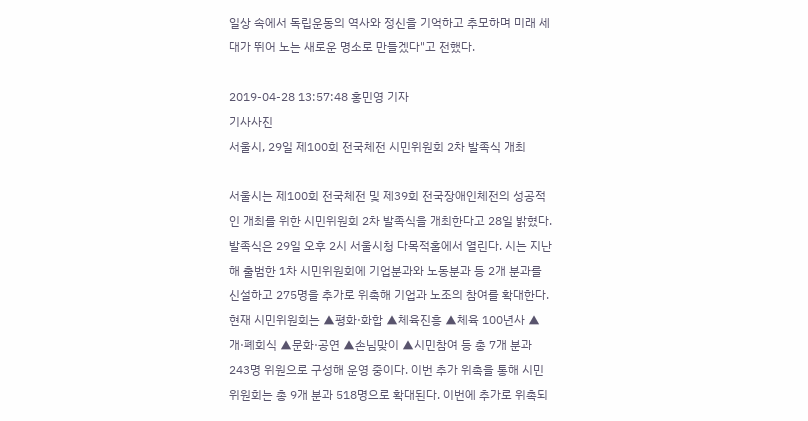일상 속에서 독립운동의 역사와 정신을 기억하고 추모하며 미래 세대가 뛰어 노는 새로운 명소로 만들겠다"고 전했다.

2019-04-28 13:57:48 홍민영 기자
기사사진
서울시, 29일 제100회 전국체전 시민위원회 2차 발족식 개최

서울시는 제100회 전국체전 및 제39회 전국장애인체전의 성공적인 개최를 위한 시민위원회 2차 발족식을 개최한다고 28일 밝혔다. 발족식은 29일 오후 2시 서울시청 다목적홀에서 열린다. 시는 지난해 출범한 1차 시민위원회에 기업분과와 노동분과 등 2개 분과를 신설하고 275명을 추가로 위촉해 기업과 노조의 참여를 확대한다. 현재 시민위원회는 ▲평화·화합 ▲체육진흥 ▲체육 100년사 ▲개·폐회식 ▲문화·공연 ▲손님맞이 ▲시민참여 등 총 7개 분과 243명 위원으로 구성해 운영 중이다. 이번 추가 위촉을 통해 시민위원회는 총 9개 분과 518명으로 확대된다. 이번에 추가로 위촉되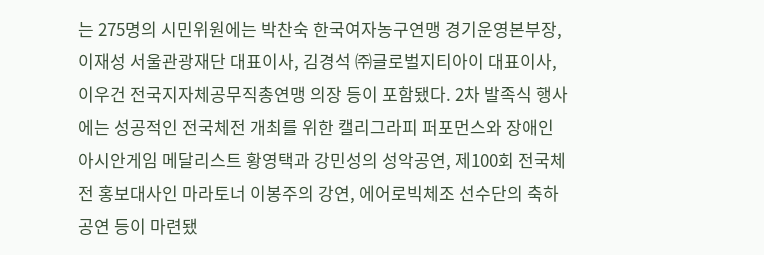는 275명의 시민위원에는 박찬숙 한국여자농구연맹 경기운영본부장, 이재성 서울관광재단 대표이사, 김경석 ㈜글로벌지티아이 대표이사, 이우건 전국지자체공무직총연맹 의장 등이 포함됐다. 2차 발족식 행사에는 성공적인 전국체전 개최를 위한 캘리그라피 퍼포먼스와 장애인 아시안게임 메달리스트 황영택과 강민성의 성악공연, 제100회 전국체전 홍보대사인 마라토너 이봉주의 강연, 에어로빅체조 선수단의 축하공연 등이 마련됐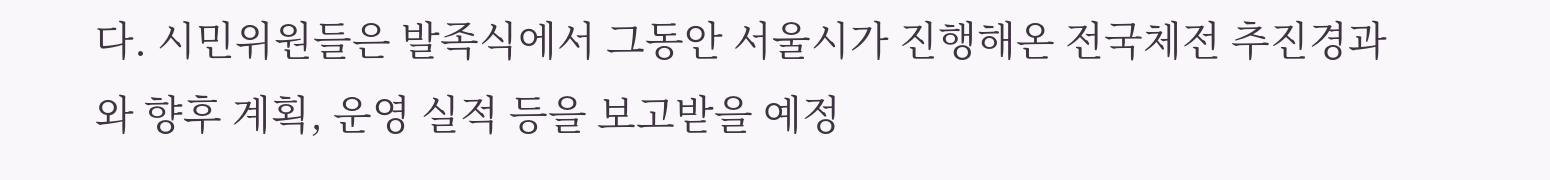다. 시민위원들은 발족식에서 그동안 서울시가 진행해온 전국체전 추진경과와 향후 계획, 운영 실적 등을 보고받을 예정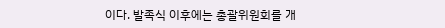이다. 발족식 이후에는 총괄위원회를 개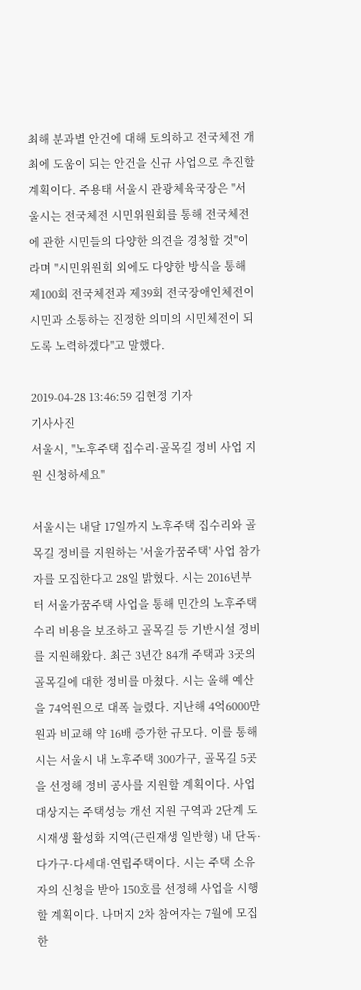최해 분과별 안건에 대해 토의하고 전국체전 개최에 도움이 되는 안건을 신규 사업으로 추진할 계획이다. 주용태 서울시 관광체육국장은 "서울시는 전국체전 시민위원회를 통해 전국체전에 관한 시민들의 다양한 의견을 경청할 것"이라며 "시민위원회 외에도 다양한 방식을 통해 제100회 전국체전과 제39회 전국장애인체전이 시민과 소통하는 진정한 의미의 시민체전이 되도록 노력하겠다"고 말했다.

2019-04-28 13:46:59 김현정 기자
기사사진
서울시, "노후주택 집수리·골목길 정비 사업 지원 신청하세요"

서울시는 내달 17일까지 노후주택 집수리와 골목길 정비를 지원하는 '서울가꿈주택' 사업 참가자를 모집한다고 28일 밝혔다. 시는 2016년부터 서울가꿈주택 사업을 통해 민간의 노후주택 수리 비용을 보조하고 골목길 등 기반시설 정비를 지원해왔다. 최근 3년간 84개 주택과 3곳의 골목길에 대한 정비를 마쳤다. 시는 올해 예산을 74억원으로 대폭 늘렸다. 지난해 4억6000만원과 비교해 약 16배 증가한 규모다. 이를 통해 시는 서울시 내 노후주택 300가구, 골목길 5곳을 선정해 정비 공사를 지원할 계획이다. 사업 대상지는 주택성능 개선 지원 구역과 2단계 도시재생 활성화 지역(근린재생 일반형) 내 단독·다가구·다세대·연립주택이다. 시는 주택 소유자의 신청을 받아 150호를 선정해 사업을 시행할 계획이다. 나머지 2차 참여자는 7월에 모집한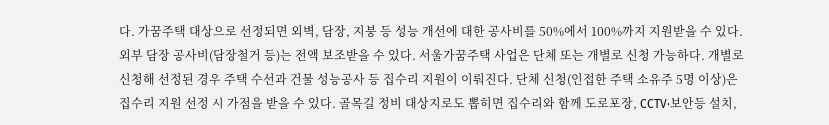다. 가꿈주택 대상으로 선정되면 외벽, 담장, 지붕 등 성능 개선에 대한 공사비를 50%에서 100%까지 지원받을 수 있다. 외부 담장 공사비(담장철거 등)는 전액 보조받을 수 있다. 서울가꿈주택 사업은 단체 또는 개별로 신청 가능하다. 개별로 신청해 선정된 경우 주택 수선과 건물 성능공사 등 집수리 지원이 이뤄진다. 단체 신청(인접한 주택 소유주 5명 이상)은 집수리 지원 선정 시 가점을 받을 수 있다. 골목길 정비 대상지로도 뽑히면 집수리와 함께 도로포장, CCTV·보안등 설치,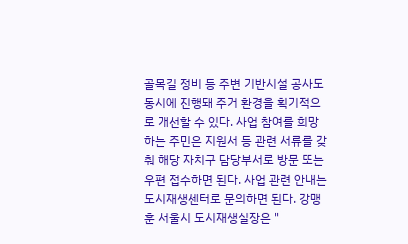골목길 정비 등 주변 기반시설 공사도 동시에 진행돼 주거 환경을 획기적으로 개선할 수 있다. 사업 참여를 희망하는 주민은 지원서 등 관련 서류를 갖춰 해당 자치구 담당부서로 방문 또는 우편 접수하면 된다. 사업 관련 안내는 도시재생센터로 문의하면 된다. 강맹훈 서울시 도시재생실장은 "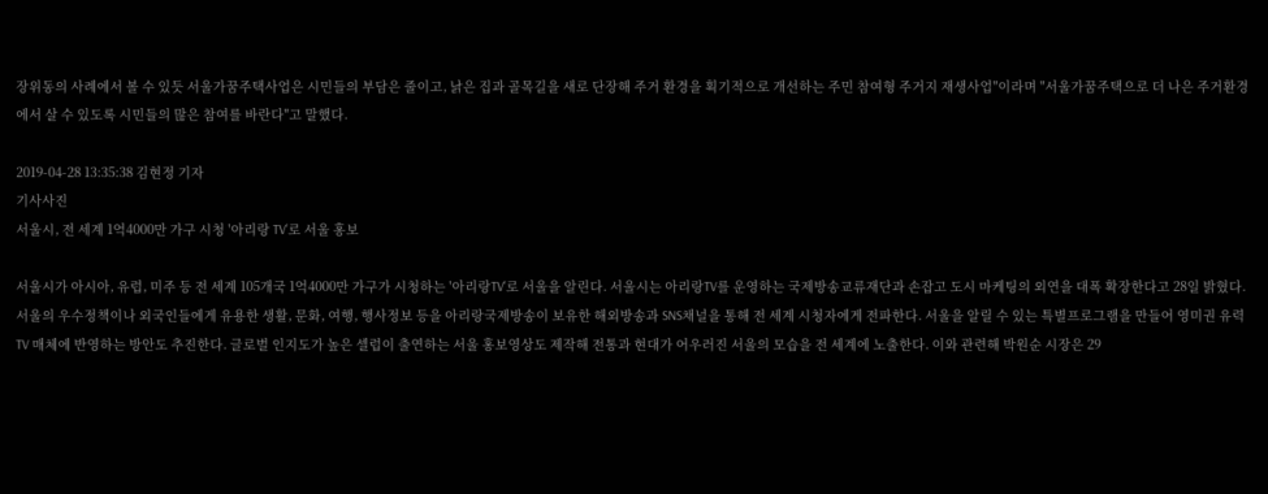장위동의 사례에서 볼 수 있듯 서울가꿈주택사업은 시민들의 부담은 줄이고, 낡은 집과 골목길을 새로 단장해 주거 환경을 획기적으로 개선하는 주민 참여형 주거지 재생사업"이라며 "서울가꿈주택으로 더 나은 주거환경에서 살 수 있도록 시민들의 많은 참여를 바란다"고 말했다.

2019-04-28 13:35:38 김현정 기자
기사사진
서울시, 전 세계 1억4000만 가구 시청 '아리랑 TV'로 서울 홍보

서울시가 아시아, 유럽, 미주 등 전 세계 105개국 1억4000만 가구가 시청하는 '아리랑TV'로 서울을 알린다. 서울시는 아리랑TV를 운영하는 국제방송교류재단과 손잡고 도시 마케팅의 외연을 대폭 확장한다고 28일 밝혔다. 서울의 우수정책이나 외국인들에게 유용한 생활, 문화, 여행, 행사정보 등을 아리랑국제방송이 보유한 해외방송과 SNS채널을 통해 전 세계 시청자에게 전파한다. 서울을 알릴 수 있는 특별프로그램을 만들어 영미권 유력 TV 매체에 반영하는 방안도 추진한다. 글로벌 인지도가 높은 셀럽이 출연하는 서울 홍보영상도 제작해 전통과 현대가 어우러진 서울의 모습을 전 세계에 노출한다. 이와 관련해 박원순 시장은 29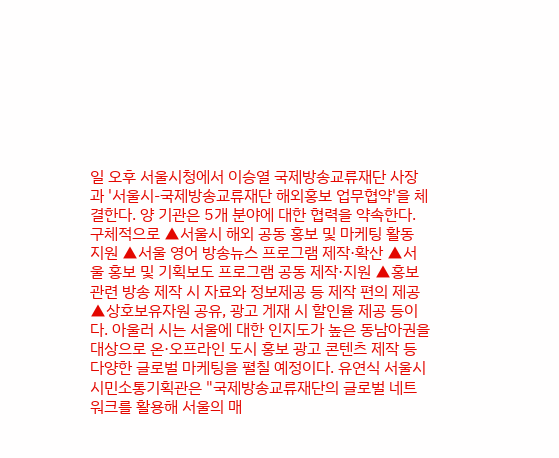일 오후 서울시청에서 이승열 국제방송교류재단 사장과 '서울시-국제방송교류재단 해외홍보 업무협약'을 체결한다. 양 기관은 5개 분야에 대한 협력을 약속한다. 구체적으로 ▲서울시 해외 공동 홍보 및 마케팅 활동 지원 ▲서울 영어 방송뉴스 프로그램 제작·확산 ▲서울 홍보 및 기획보도 프로그램 공동 제작·지원 ▲홍보 관련 방송 제작 시 자료와 정보제공 등 제작 편의 제공 ▲상호보유자원 공유, 광고 게재 시 할인율 제공 등이다. 아울러 시는 서울에 대한 인지도가 높은 동남아권을 대상으로 온·오프라인 도시 홍보 광고 콘텐츠 제작 등 다양한 글로벌 마케팅을 펼칠 예정이다. 유연식 서울시 시민소통기획관은 "국제방송교류재단의 글로벌 네트워크를 활용해 서울의 매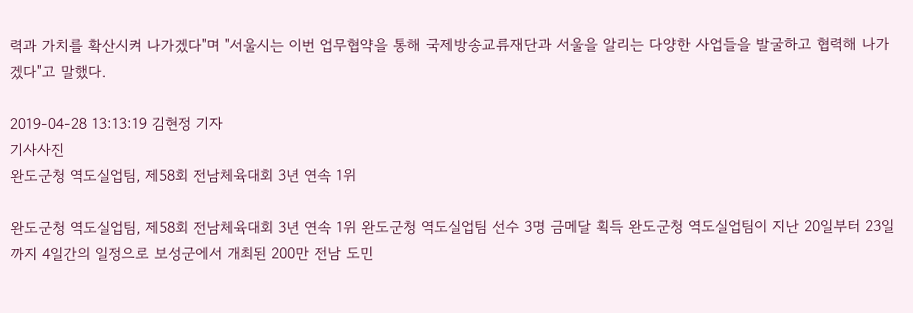력과 가치를 확산시켜 나가겠다"며 "서울시는 이번 업무협약을 통해 국제방송교류재단과 서울을 알리는 다양한 사업들을 발굴하고 협력해 나가겠다"고 말했다.

2019-04-28 13:13:19 김현정 기자
기사사진
완도군청 역도실업팀, 제58회 전남체육대회 3년 연속 1위

완도군청 역도실업팀, 제58회 전남체육대회 3년 연속 1위 완도군청 역도실업팀 선수 3명 금메달 획득 완도군청 역도실업팀이 지난 20일부터 23일까지 4일간의 일정으로 보성군에서 개최된 200만 전남 도민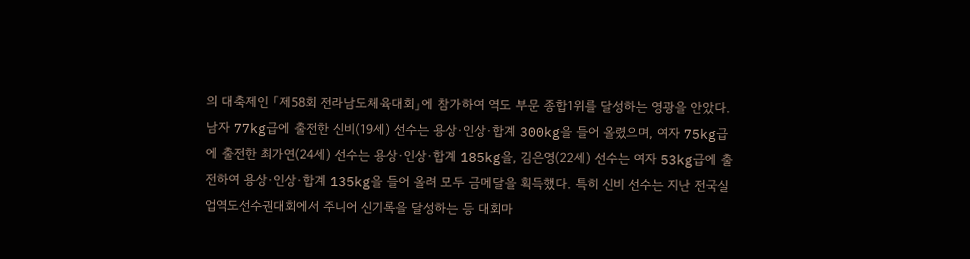의 대축제인 「제58회 전라남도체육대회」에 참가하여 역도 부문 종합1위를 달성하는 영광을 안았다. 남자 77kg급에 출전한 신비(19세) 선수는 용상·인상·합계 300kg을 들어 올렸으며, 여자 75kg급에 출전한 최가연(24세) 선수는 용상·인상·합계 185kg을, 김은영(22세) 선수는 여자 53kg급에 출전하여 용상·인상·합계 135kg을 들어 올려 모두 금메달을 획득했다. 특히 신비 선수는 지난 전국실업역도선수권대회에서 주니어 신기록을 달성하는 등 대회마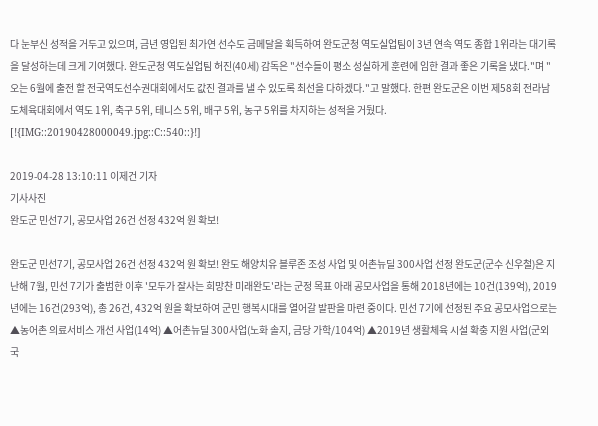다 눈부신 성적을 거두고 있으며, 금년 영입된 최가연 선수도 금메달을 획득하여 완도군청 역도실업팀이 3년 연속 역도 종합 1위라는 대기록을 달성하는데 크게 기여했다. 완도군청 역도실업팀 허진(40세) 감독은 "선수들이 평소 성실하게 훈련에 임한 결과 좋은 기록을 냈다."며 "오는 6월에 출전 할 전국역도선수권대회에서도 값진 결과를 낼 수 있도록 최선을 다하겠다."고 말했다. 한편 완도군은 이번 제58회 전라남도체육대회에서 역도 1위, 축구 5위, 테니스 5위, 배구 5위, 농구 5위를 차지하는 성적을 거뒀다. [!{IMG::20190428000049.jpg::C::540::}!]

2019-04-28 13:10:11 이제건 기자
기사사진
완도군 민선7기, 공모사업 26건 선정 432억 원 확보!

완도군 민선7기, 공모사업 26건 선정 432억 원 확보! 완도 해양치유 블루존 조성 사업 및 어촌뉴딜 300사업 선정 완도군(군수 신우철)은 지난해 7월, 민선 7기가 출범한 이후 '모두가 잘사는 희망찬 미래완도'라는 군정 목표 아래 공모사업을 통해 2018년에는 10건(139억), 2019년에는 16건(293억), 총 26건, 432억 원을 확보하여 군민 행복시대를 열어갈 발판을 마련 중이다. 민선 7기에 선정된 주요 공모사업으로는 ▲농어촌 의료서비스 개선 사업(14억) ▲어촌뉴딜 300사업(노화 솔지, 금당 가학/104억) ▲2019년 생활체육 시설 확충 지원 사업(군외 국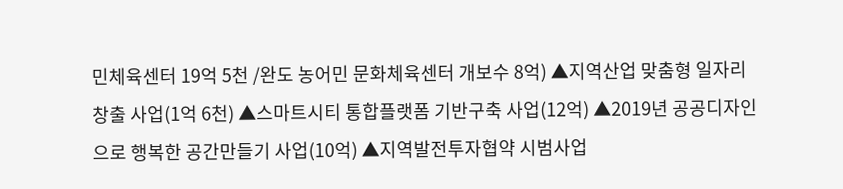민체육센터 19억 5천 /완도 농어민 문화체육센터 개보수 8억) ▲지역산업 맞춤형 일자리창출 사업(1억 6천) ▲스마트시티 통합플랫폼 기반구축 사업(12억) ▲2019년 공공디자인으로 행복한 공간만들기 사업(10억) ▲지역발전투자협약 시범사업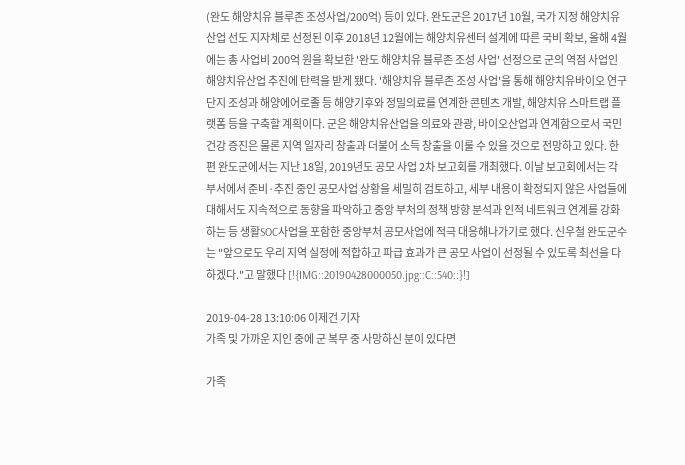(완도 해양치유 블루존 조성사업/200억) 등이 있다. 완도군은 2017년 10월, 국가 지정 해양치유산업 선도 지자체로 선정된 이후 2018년 12월에는 해양치유센터 설계에 따른 국비 확보, 올해 4월에는 총 사업비 200억 원을 확보한 '완도 해양치유 블루존 조성 사업' 선정으로 군의 역점 사업인 해양치유산업 추진에 탄력을 받게 됐다. '해양치유 블루존 조성 사업'을 통해 해양치유바이오 연구단지 조성과 해양에어로졸 등 해양기후와 정밀의료를 연계한 콘텐츠 개발, 해양치유 스마트랩 플랫폼 등을 구축할 계획이다. 군은 해양치유산업을 의료와 관광, 바이오산업과 연계함으로서 국민 건강 증진은 물론 지역 일자리 창출과 더불어 소득 창출을 이룰 수 있을 것으로 전망하고 있다. 한편 완도군에서는 지난 18일, 2019년도 공모 사업 2차 보고회를 개최했다. 이날 보고회에서는 각 부서에서 준비·추진 중인 공모사업 상황을 세밀히 검토하고, 세부 내용이 확정되지 않은 사업들에 대해서도 지속적으로 동향을 파악하고 중앙 부처의 정책 방향 분석과 인적 네트워크 연계를 강화하는 등 생활SOC사업을 포함한 중앙부처 공모사업에 적극 대응해나가기로 했다. 신우철 완도군수는 "앞으로도 우리 지역 실정에 적합하고 파급 효과가 큰 공모 사업이 선정될 수 있도록 최선을 다 하겠다."고 말했다 [!{IMG::20190428000050.jpg::C::540::}!]

2019-04-28 13:10:06 이제건 기자
가족 및 가까운 지인 중에 군 복무 중 사망하신 분이 있다면

가족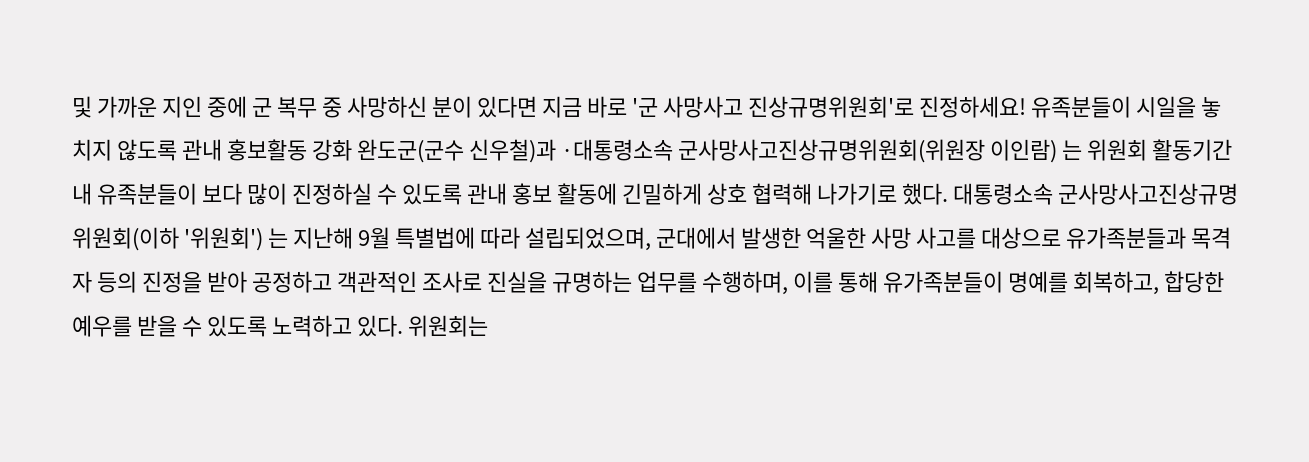및 가까운 지인 중에 군 복무 중 사망하신 분이 있다면 지금 바로 '군 사망사고 진상규명위원회'로 진정하세요! 유족분들이 시일을 놓치지 않도록 관내 홍보활동 강화 완도군(군수 신우철)과 ·대통령소속 군사망사고진상규명위원회(위원장 이인람) 는 위원회 활동기간 내 유족분들이 보다 많이 진정하실 수 있도록 관내 홍보 활동에 긴밀하게 상호 협력해 나가기로 했다. 대통령소속 군사망사고진상규명위원회(이하 '위원회') 는 지난해 9월 특별법에 따라 설립되었으며, 군대에서 발생한 억울한 사망 사고를 대상으로 유가족분들과 목격자 등의 진정을 받아 공정하고 객관적인 조사로 진실을 규명하는 업무를 수행하며, 이를 통해 유가족분들이 명예를 회복하고, 합당한 예우를 받을 수 있도록 노력하고 있다. 위원회는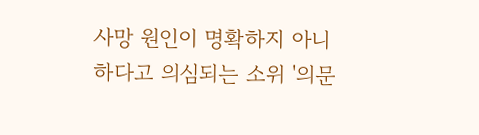사망 원인이 명확하지 아니하다고 의심되는 소위 '의문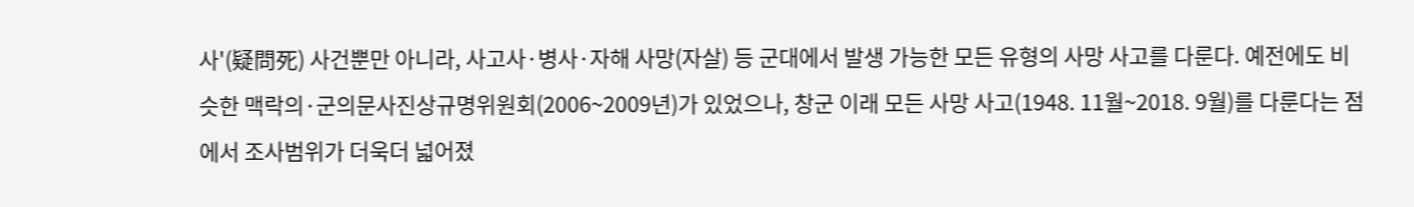사'(疑問死) 사건뿐만 아니라, 사고사·병사·자해 사망(자살) 등 군대에서 발생 가능한 모든 유형의 사망 사고를 다룬다. 예전에도 비슷한 맥락의·군의문사진상규명위원회(2006~2009년)가 있었으나, 창군 이래 모든 사망 사고(1948. 11월~2018. 9월)를 다룬다는 점에서 조사범위가 더욱더 넓어졌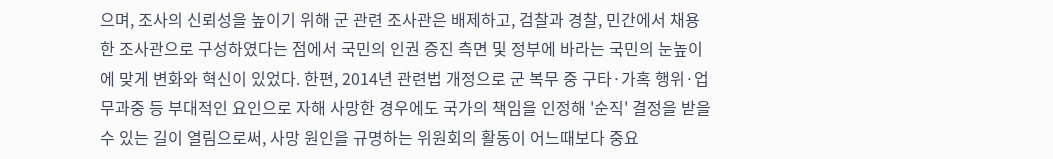으며, 조사의 신뢰성을 높이기 위해 군 관련 조사관은 배제하고, 검찰과 경찰, 민간에서 채용한 조사관으로 구성하였다는 점에서 국민의 인권 증진 측면 및 정부에 바라는 국민의 눈높이에 맞게 변화와 혁신이 있었다. 한편, 2014년 관련법 개정으로 군 복무 중 구타·가혹 행위·업무과중 등 부대적인 요인으로 자해 사망한 경우에도 국가의 책임을 인정해 '순직' 결정을 받을 수 있는 길이 열림으로써, 사망 원인을 규명하는 위원회의 활동이 어느때보다 중요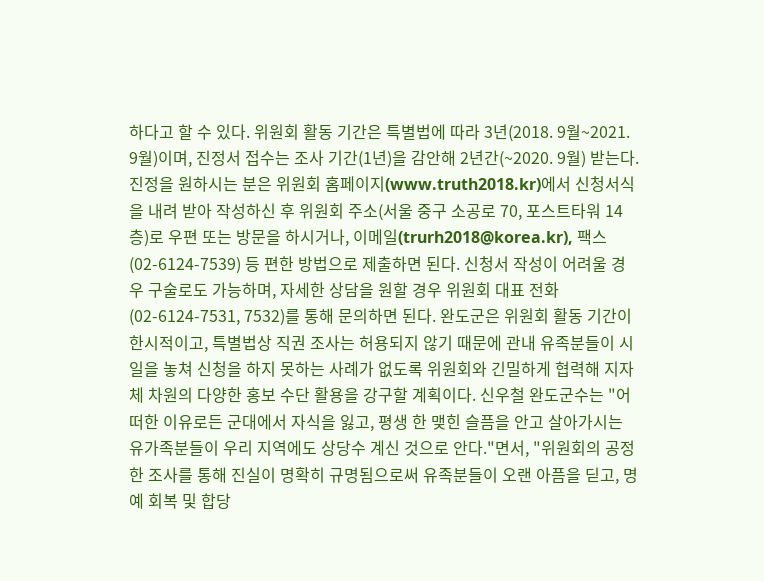하다고 할 수 있다. 위원회 활동 기간은 특별법에 따라 3년(2018. 9월~2021. 9월)이며, 진정서 접수는 조사 기간(1년)을 감안해 2년간(~2020. 9월) 받는다. 진정을 원하시는 분은 위원회 홈페이지(www.truth2018.kr)에서 신청서식을 내려 받아 작성하신 후 위원회 주소(서울 중구 소공로 70, 포스트타워 14층)로 우편 또는 방문을 하시거나, 이메일(trurh2018@korea.kr), 팩스(02-6124-7539) 등 편한 방법으로 제출하면 된다. 신청서 작성이 어려울 경우 구술로도 가능하며, 자세한 상담을 원할 경우 위원회 대표 전화(02-6124-7531, 7532)를 통해 문의하면 된다. 완도군은 위원회 활동 기간이 한시적이고, 특별법상 직권 조사는 허용되지 않기 때문에 관내 유족분들이 시일을 놓쳐 신청을 하지 못하는 사례가 없도록 위원회와 긴밀하게 협력해 지자체 차원의 다양한 홍보 수단 활용을 강구할 계획이다. 신우철 완도군수는 "어떠한 이유로든 군대에서 자식을 잃고, 평생 한 맺힌 슬픔을 안고 살아가시는 유가족분들이 우리 지역에도 상당수 계신 것으로 안다."면서, "위원회의 공정한 조사를 통해 진실이 명확히 규명됨으로써 유족분들이 오랜 아픔을 딛고, 명예 회복 및 합당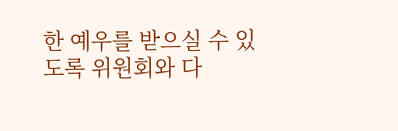한 예우를 받으실 수 있도록 위원회와 다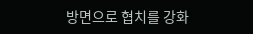방면으로 협치를 강화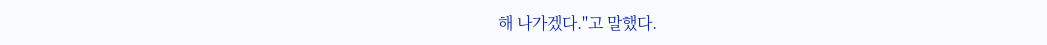해 나가겠다."고 말했다.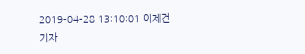2019-04-28 13:10:01 이제건 기자